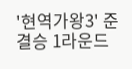'현역가왕3' 준결승 1라운드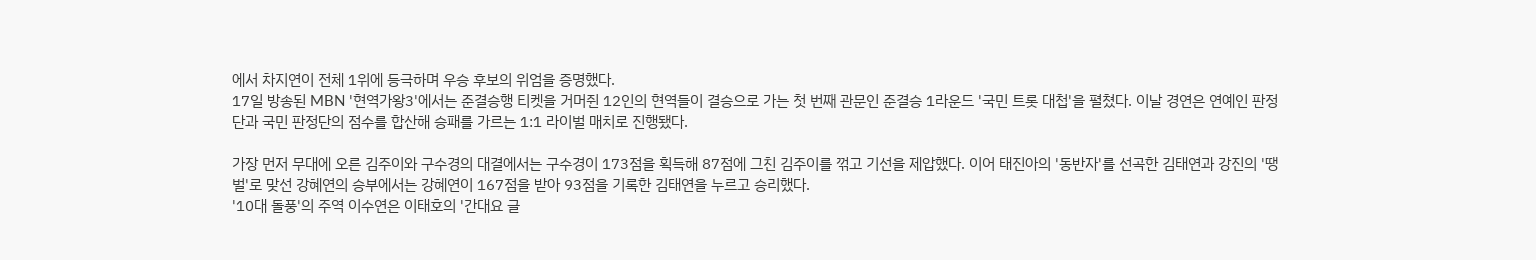에서 차지연이 전체 1위에 등극하며 우승 후보의 위엄을 증명했다.
17일 방송된 MBN '현역가왕3'에서는 준결승행 티켓을 거머쥔 12인의 현역들이 결승으로 가는 첫 번째 관문인 준결승 1라운드 '국민 트롯 대첩'을 펼쳤다. 이날 경연은 연예인 판정단과 국민 판정단의 점수를 합산해 승패를 가르는 1:1 라이벌 매치로 진행됐다.

가장 먼저 무대에 오른 김주이와 구수경의 대결에서는 구수경이 173점을 획득해 87점에 그친 김주이를 꺾고 기선을 제압했다. 이어 태진아의 '동반자'를 선곡한 김태연과 강진의 '땡벌'로 맞선 강혜연의 승부에서는 강혜연이 167점을 받아 93점을 기록한 김태연을 누르고 승리했다.
'10대 돌풍'의 주역 이수연은 이태호의 '간대요 글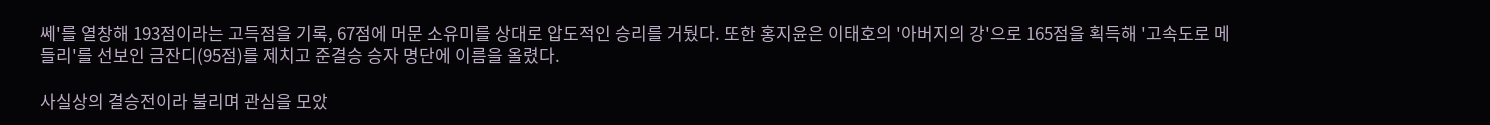쎄'를 열창해 193점이라는 고득점을 기록, 67점에 머문 소유미를 상대로 압도적인 승리를 거뒀다. 또한 홍지윤은 이태호의 '아버지의 강'으로 165점을 획득해 '고속도로 메들리'를 선보인 금잔디(95점)를 제치고 준결승 승자 명단에 이름을 올렸다.

사실상의 결승전이라 불리며 관심을 모았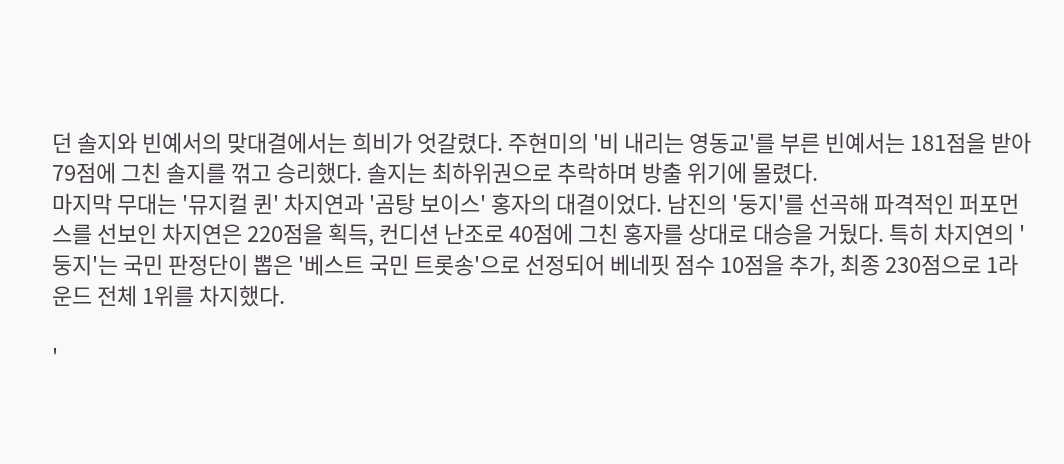던 솔지와 빈예서의 맞대결에서는 희비가 엇갈렸다. 주현미의 '비 내리는 영동교'를 부른 빈예서는 181점을 받아 79점에 그친 솔지를 꺾고 승리했다. 솔지는 최하위권으로 추락하며 방출 위기에 몰렸다.
마지막 무대는 '뮤지컬 퀸' 차지연과 '곰탕 보이스' 홍자의 대결이었다. 남진의 '둥지'를 선곡해 파격적인 퍼포먼스를 선보인 차지연은 220점을 획득, 컨디션 난조로 40점에 그친 홍자를 상대로 대승을 거뒀다. 특히 차지연의 '둥지'는 국민 판정단이 뽑은 '베스트 국민 트롯송'으로 선정되어 베네핏 점수 10점을 추가, 최종 230점으로 1라운드 전체 1위를 차지했다.

'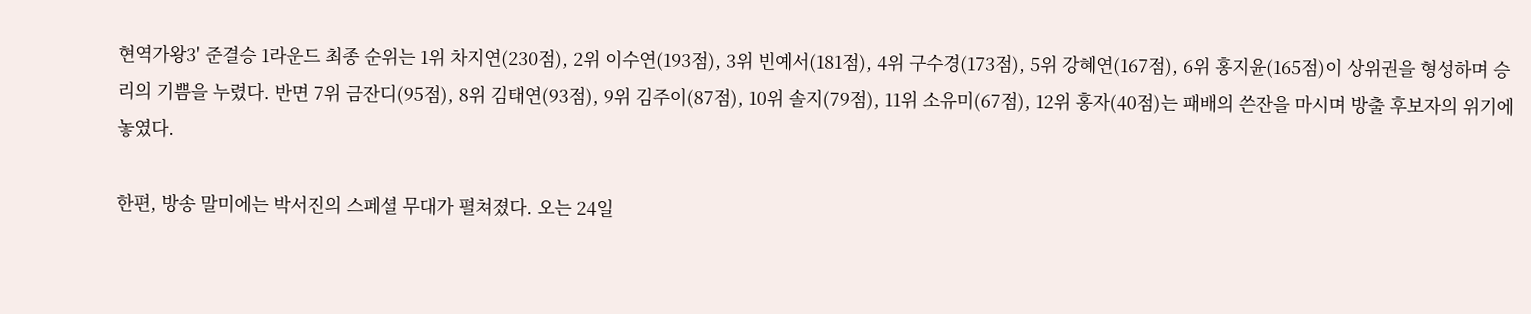현역가왕3' 준결승 1라운드 최종 순위는 1위 차지연(230점), 2위 이수연(193점), 3위 빈예서(181점), 4위 구수경(173점), 5위 강혜연(167점), 6위 홍지윤(165점)이 상위권을 형성하며 승리의 기쁨을 누렸다. 반면 7위 금잔디(95점), 8위 김태연(93점), 9위 김주이(87점), 10위 솔지(79점), 11위 소유미(67점), 12위 홍자(40점)는 패배의 쓴잔을 마시며 방출 후보자의 위기에 놓였다.

한편, 방송 말미에는 박서진의 스페셜 무대가 펼쳐졌다. 오는 24일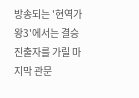방송되는 '현역가왕3'에서는 결승 진출자를 가릴 마지막 관문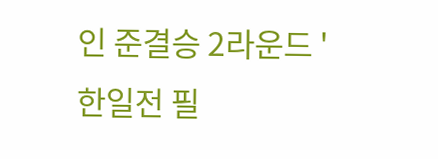인 준결승 2라운드 '한일전 필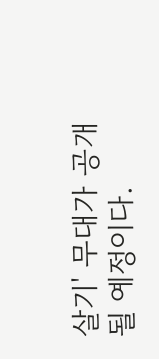살기' 무대가 공개될 예정이다.